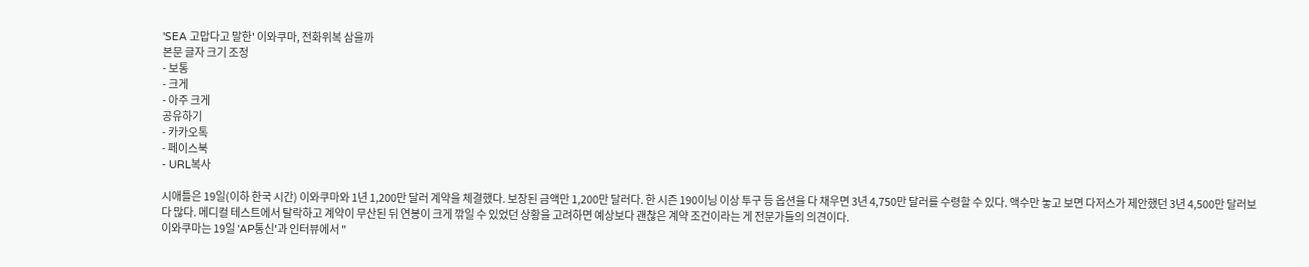'SEA 고맙다고 말한' 이와쿠마, 전화위복 삼을까
본문 글자 크기 조정
- 보통
- 크게
- 아주 크게
공유하기
- 카카오톡
- 페이스북
- URL복사

시애틀은 19일(이하 한국 시간) 이와쿠마와 1년 1,200만 달러 계약을 체결했다. 보장된 금액만 1,200만 달러다. 한 시즌 190이닝 이상 투구 등 옵션을 다 채우면 3년 4,750만 달러를 수령할 수 있다. 액수만 놓고 보면 다저스가 제안했던 3년 4,500만 달러보다 많다. 메디컬 테스트에서 탈락하고 계약이 무산된 뒤 연봉이 크게 깎일 수 있었던 상황을 고려하면 예상보다 괜찮은 계약 조건이라는 게 전문가들의 의견이다.
이와쿠마는 19일 'AP통신'과 인터뷰에서 "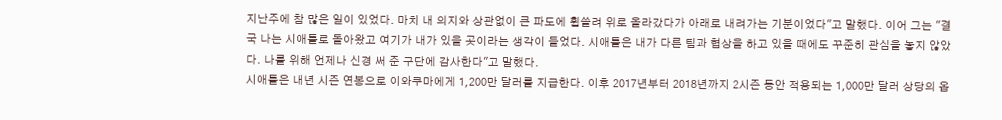지난주에 참 많은 일이 있었다. 마치 내 의지와 상관없이 큰 파도에 휩쓸려 위로 올라갔다가 아래로 내려가는 기분이었다"고 말했다. 이어 그는 "결국 나는 시애틀로 돌아왔고 여기가 내가 있을 곳이라는 생각이 들었다. 시애틀은 내가 다른 팀과 협상을 하고 있을 때에도 꾸준히 관심을 놓지 않았다. 나를 위해 언제나 신경 써 준 구단에 감사한다"고 말했다.
시애틀은 내년 시즌 연봉으로 이와쿠마에게 1,200만 달러를 지급한다. 이후 2017년부터 2018년까지 2시즌 동안 적용되는 1,000만 달러 상당의 옵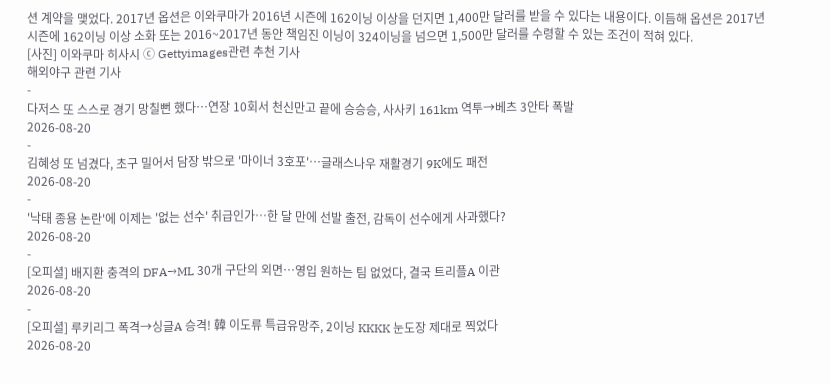션 계약을 맺었다. 2017년 옵션은 이와쿠마가 2016년 시즌에 162이닝 이상을 던지면 1,400만 달러를 받을 수 있다는 내용이다. 이듬해 옵션은 2017년 시즌에 162이닝 이상 소화 또는 2016~2017년 동안 책임진 이닝이 324이닝을 넘으면 1,500만 달러를 수령할 수 있는 조건이 적혀 있다.
[사진] 이와쿠마 히사시 ⓒ Gettyimages관련 추천 기사
해외야구 관련 기사
-
다저스 또 스스로 경기 망칠뻔 했다…연장 10회서 천신만고 끝에 승승승, 사사키 161km 역투→베츠 3안타 폭발
2026-08-20
-
김혜성 또 넘겼다, 초구 밀어서 담장 밖으로 '마이너 3호포'…글래스나우 재활경기 9K에도 패전
2026-08-20
-
'낙태 종용 논란'에 이제는 '없는 선수' 취급인가…한 달 만에 선발 출전, 감독이 선수에게 사과했다?
2026-08-20
-
[오피셜] 배지환 충격의 DFA→ML 30개 구단의 외면…영입 원하는 팀 없었다, 결국 트리플A 이관
2026-08-20
-
[오피셜] 루키리그 폭격→싱글A 승격! 韓 이도류 특급유망주, 2이닝 KKKK 눈도장 제대로 찍었다
2026-08-20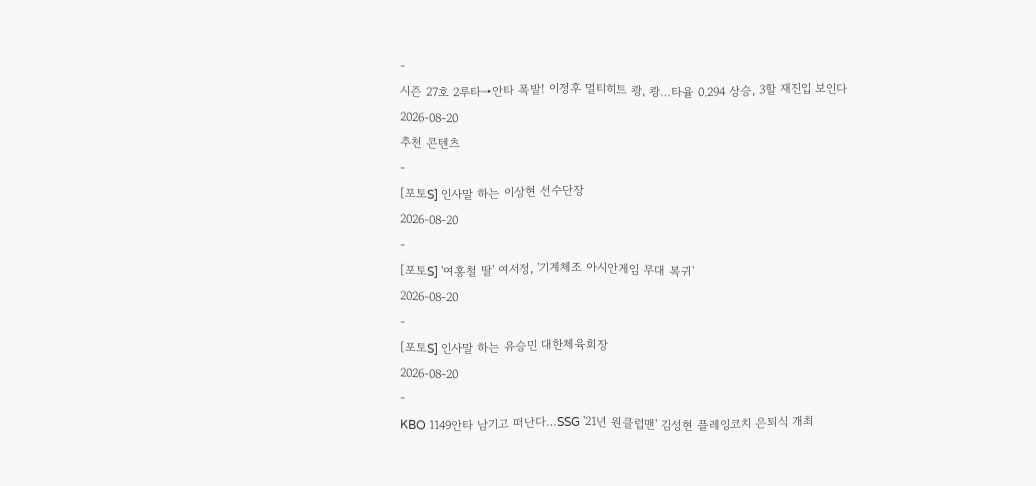-
시즌 27호 2루타→안타 폭발! 이정후 멀티히트 쾅, 쾅…타율 0.294 상승, 3할 재진입 보인다
2026-08-20
추천 콘텐츠
-
[포토S] 인사말 하는 이상현 선수단장
2026-08-20
-
[포토S] '여홍철 딸' 여서정, '기계체조 아시안게임 무대 복귀'
2026-08-20
-
[포토S] 인사말 하는 유승민 대한체육회장
2026-08-20
-
KBO 1149안타 남기고 떠난다…SSG '21년 원클럽맨' 김성현 플레잉코치 은퇴식 개최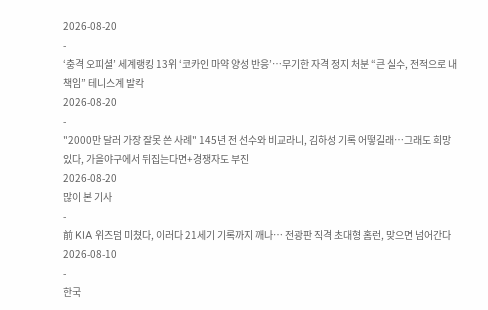2026-08-20
-
‘충격 오피셜’ 세계랭킹 13위 ‘코카인 마약 양성 반응’…무기한 자격 정지 처분 “큰 실수, 전적으로 내 책임” 테니스계 발칵
2026-08-20
-
"2000만 달러 가장 잘못 쓴 사례" 145년 전 선수와 비교라니, 김하성 기록 어떻길래…그래도 희망 있다, 가을야구에서 뒤집는다면+경쟁자도 부진
2026-08-20
많이 본 기사
-
前 KIA 위즈덤 미쳤다, 이러다 21세기 기록까지 깨나… 전광판 직격 초대형 홈런, 맞으면 넘어간다
2026-08-10
-
한국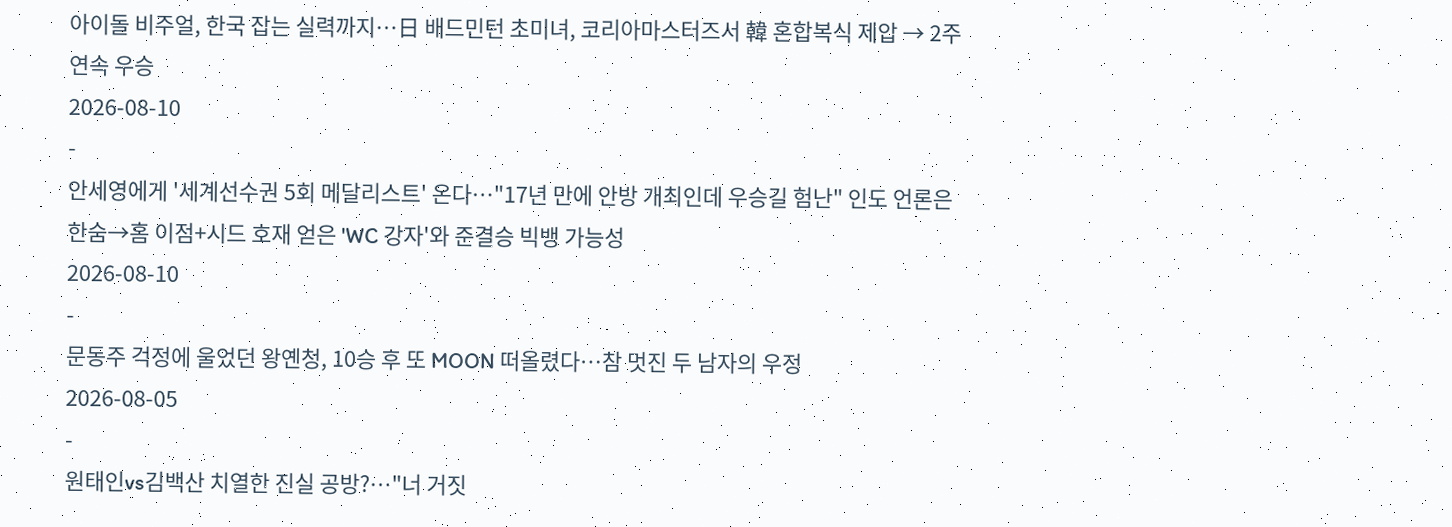아이돌 비주얼, 한국 잡는 실력까지…日 배드민턴 초미녀, 코리아마스터즈서 韓 혼합복식 제압 → 2주 연속 우승
2026-08-10
-
안세영에게 '세계선수권 5회 메달리스트' 온다…"17년 만에 안방 개최인데 우승길 험난" 인도 언론은 한숨→홈 이점+시드 호재 얻은 'WC 강자'와 준결승 빅뱅 가능성
2026-08-10
-
문동주 걱정에 울었던 왕옌청, 10승 후 또 MOON 떠올렸다…참 멋진 두 남자의 우정
2026-08-05
-
원태인vs김백산 치열한 진실 공방?…"너 거짓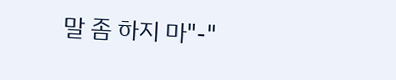말 좀 하지 마"-"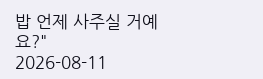밥 언제 사주실 거예요?"
2026-08-11